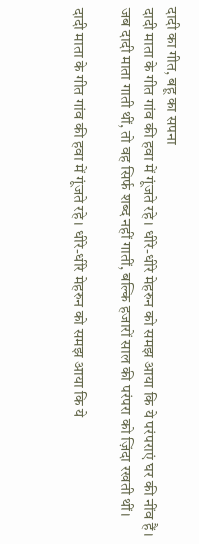दादी का गीत, बहू का सपना
दादी माता के गीत गांव की हवा में गूंजते रहे। धीरे-धीरे मेहरुन को समझ आया कि ये परंपराएं घर की नींव हैं। जब दादी माता गाती थीं, तो वह सिर्फ शब्द नहीं गातीं, बल्कि हजारों साल की परंपरा को ज़िंदा रखती थीं।

दादी माता के गीत गांव की हवा में गूंजते रहे। धीरे-धीरे मेहरुन को समझ आया कि ये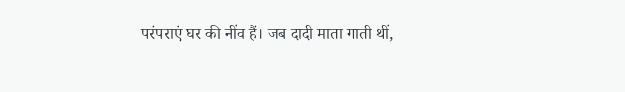परंपराएं घर की नींव हैं। जब दादी माता गाती थीं,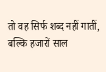तो वह सिर्फ शब्द नहीं गातीं, बल्कि हजारों साल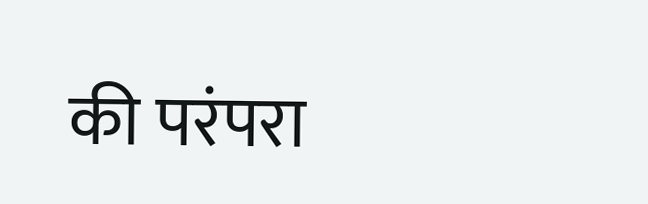की परंपरा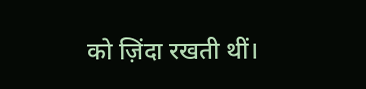को ज़िंदा रखती थीं।